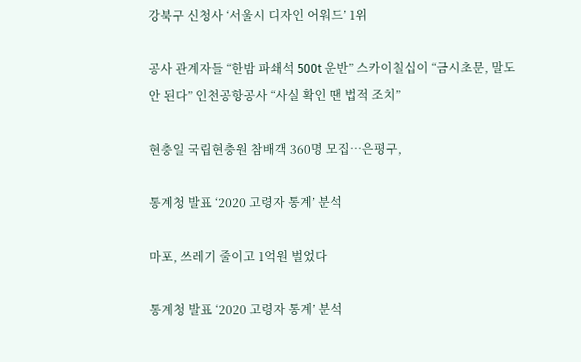강북구 신청사 ‘서울시 디자인 어워드’ 1위

공사 관계자들 “한밤 파쇄석 500t 운반” 스카이칠십이 “금시초문, 말도 안 된다” 인천공항공사 “사실 확인 땐 법적 조치”

현충일 국립현충원 참배객 360명 모집…은평구,

통계청 발표 ‘2020 고령자 통계’ 분석

마포, 쓰레기 줄이고 1억원 벌었다

통계청 발표 ‘2020 고령자 통계’ 분석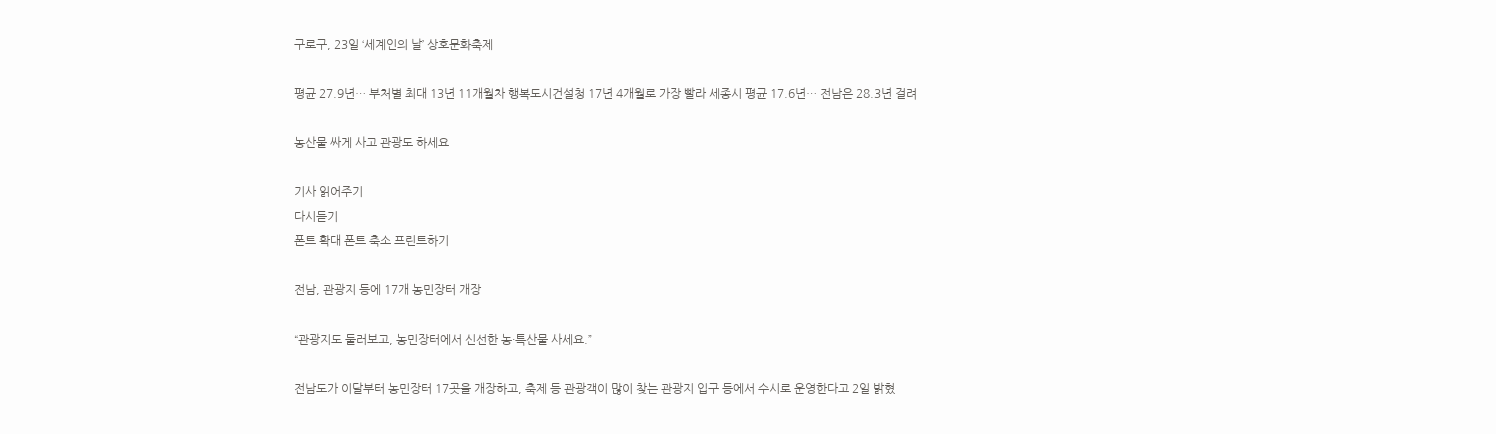구로구, 23일 ‘세계인의 날’ 상호문화축제

평균 27.9년… 부처별 최대 13년 11개월차 행복도시건설청 17년 4개월로 가장 빨라 세종시 평균 17.6년… 전남은 28.3년 걸려

농산물 싸게 사고 관광도 하세요

기사 읽어주기
다시듣기
폰트 확대 폰트 축소 프린트하기

전남, 관광지 등에 17개 농민장터 개장

“관광지도 둘러보고, 농민장터에서 신선한 농·특산물 사세요.”

전남도가 이달부터 농민장터 17곳을 개장하고, 축제 등 관광객이 많이 찾는 관광지 입구 등에서 수시로 운영한다고 2일 밝혔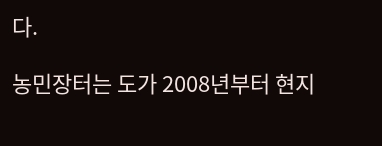다.

농민장터는 도가 2008년부터 현지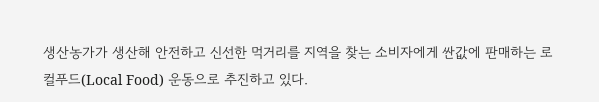생산농가가 생산해 안전하고 신선한 먹거리를 지역을 찾는 소비자에게 싼값에 판매하는 로컬푸드(Local Food) 운동으로 추진하고 있다.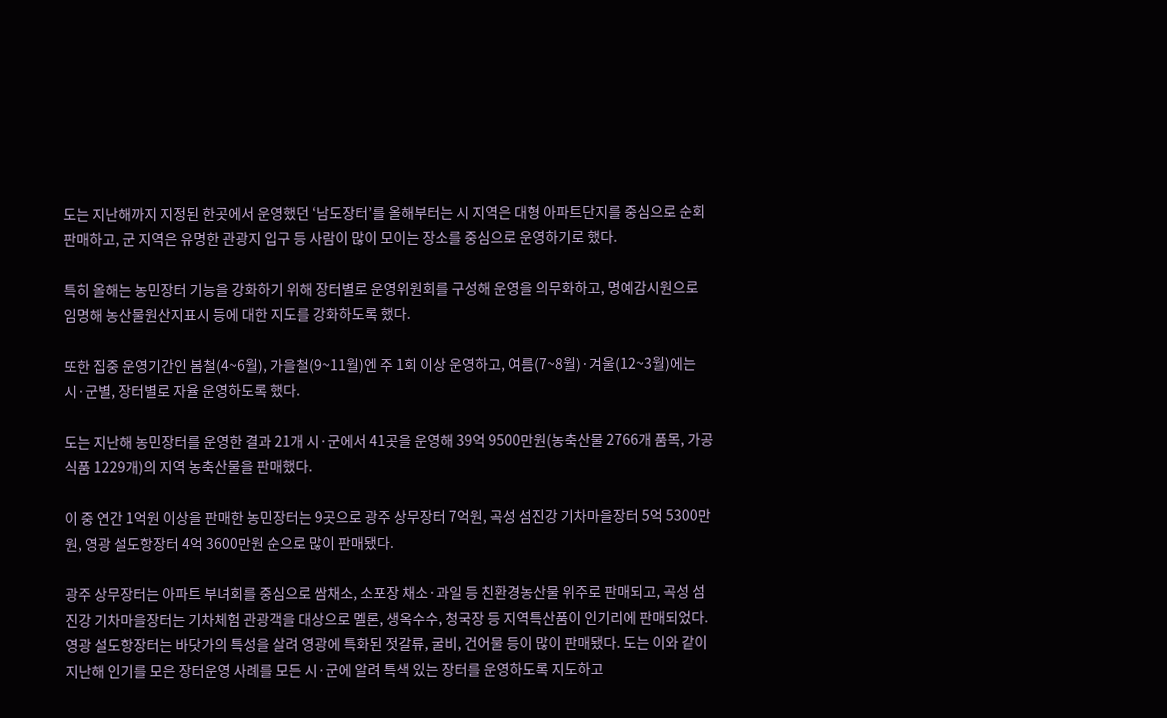도는 지난해까지 지정된 한곳에서 운영했던 ‘남도장터’를 올해부터는 시 지역은 대형 아파트단지를 중심으로 순회 판매하고, 군 지역은 유명한 관광지 입구 등 사람이 많이 모이는 장소를 중심으로 운영하기로 했다.

특히 올해는 농민장터 기능을 강화하기 위해 장터별로 운영위원회를 구성해 운영을 의무화하고, 명예감시원으로 임명해 농산물원산지표시 등에 대한 지도를 강화하도록 했다.

또한 집중 운영기간인 봄철(4~6월), 가을철(9~11월)엔 주 1회 이상 운영하고, 여름(7~8월)·겨울(12~3월)에는 시·군별, 장터별로 자율 운영하도록 했다.

도는 지난해 농민장터를 운영한 결과 21개 시·군에서 41곳을 운영해 39억 9500만원(농축산물 2766개 품목, 가공식품 1229개)의 지역 농축산물을 판매했다.

이 중 연간 1억원 이상을 판매한 농민장터는 9곳으로 광주 상무장터 7억원, 곡성 섬진강 기차마을장터 5억 5300만원, 영광 설도항장터 4억 3600만원 순으로 많이 판매됐다.

광주 상무장터는 아파트 부녀회를 중심으로 쌈채소, 소포장 채소·과일 등 친환경농산물 위주로 판매되고, 곡성 섬진강 기차마을장터는 기차체험 관광객을 대상으로 멜론, 생옥수수, 청국장 등 지역특산품이 인기리에 판매되었다. 영광 설도항장터는 바닷가의 특성을 살려 영광에 특화된 젓갈류, 굴비, 건어물 등이 많이 판매됐다. 도는 이와 같이 지난해 인기를 모은 장터운영 사례를 모든 시·군에 알려 특색 있는 장터를 운영하도록 지도하고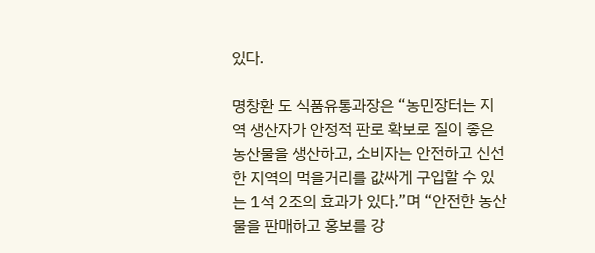있다.

명창환 도 식품유통과장은 “농민장터는 지역 생산자가 안정적 판로 확보로 질이 좋은 농산물을 생산하고, 소비자는 안전하고 신선한 지역의 먹을거리를 값싸게 구입할 수 있는 1석 2조의 효과가 있다.”며 “안전한 농산물을 판매하고 홍보를 강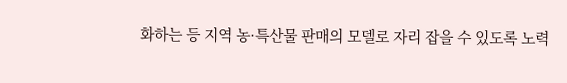화하는 등 지역 농·특산물 판매의 모델로 자리 잡을 수 있도록 노력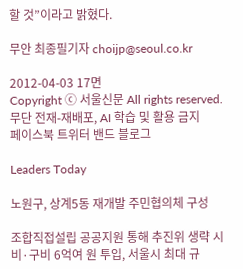할 것”이라고 밝혔다.

무안 최종필기자 choijp@seoul.co.kr

2012-04-03 17면
Copyright ⓒ 서울신문 All rights reserved. 무단 전재-재배포, AI 학습 및 활용 금지
페이스북 트위터 밴드 블로그

Leaders Today

노원구, 상계5동 재개발 주민협의체 구성

조합직접설립 공공지원 통해 추진위 생략 시비·구비 6억여 원 투입, 서울시 최대 규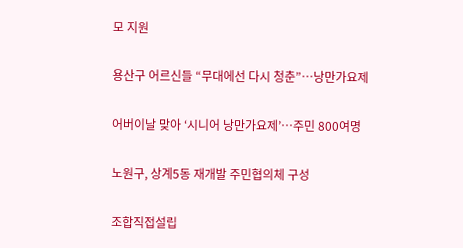모 지원

용산구 어르신들 “무대에선 다시 청춘”…낭만가요제

어버이날 맞아 ‘시니어 낭만가요제’…주민 800여명

노원구, 상계5동 재개발 주민협의체 구성

조합직접설립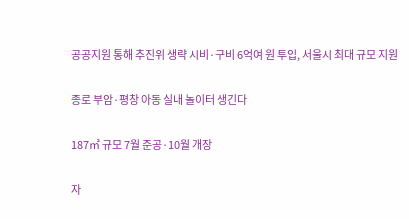공공지원 통해 추진위 생략 시비·구비 6억여 원 투입, 서울시 최대 규모 지원

종로 부암·평창 아동 실내 놀이터 생긴다

187㎡ 규모 7월 준공·10월 개장

자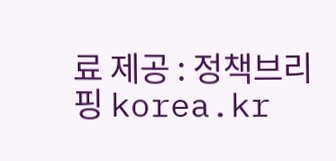료 제공 : 정책브리핑 korea.kr